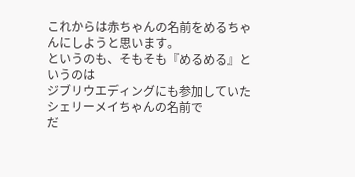これからは赤ちゃんの名前をめるちゃんにしようと思います。
というのも、そもそも『めるめる』というのは
ジブリウエディングにも参加していたシェリーメイちゃんの名前で
だ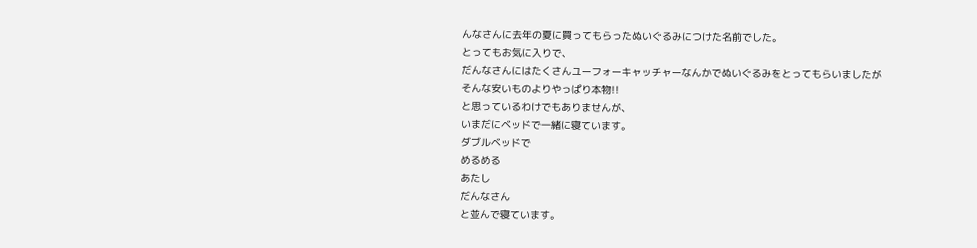んなさんに去年の夏に買ってもらったぬいぐるみにつけた名前でした。
とってもお気に入りで、
だんなさんにはたくさんユーフォーキャッチャーなんかでぬいぐるみをとってもらいましたが
そんな安いものよりやっぱり本物!!
と思っているわけでもありませんが、
いまだにベッドで一緒に寝ています。
ダブルベッドで
めるめる
あたし
だんなさん
と並んで寝ています。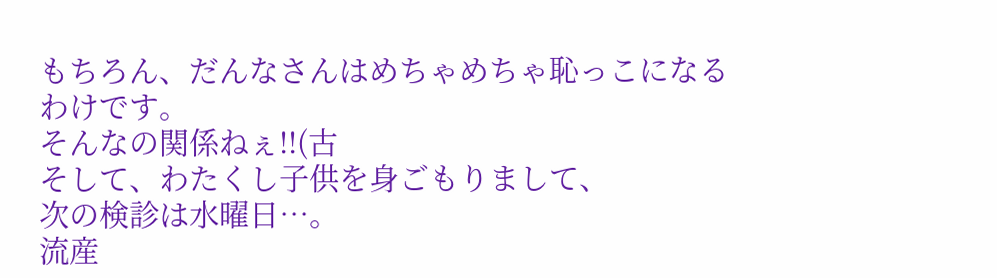もちろん、だんなさんはめちゃめちゃ恥っこになるわけです。
そんなの関係ねぇ!!(古
そして、わたくし子供を身ごもりまして、
次の検診は水曜日…。
流産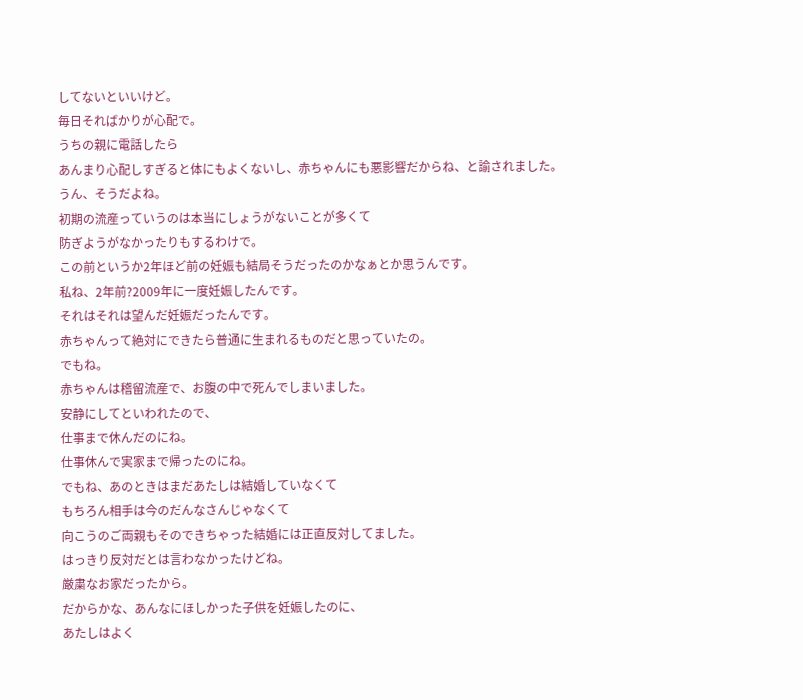してないといいけど。
毎日そればかりが心配で。
うちの親に電話したら
あんまり心配しすぎると体にもよくないし、赤ちゃんにも悪影響だからね、と諭されました。
うん、そうだよね。
初期の流産っていうのは本当にしょうがないことが多くて
防ぎようがなかったりもするわけで。
この前というか2年ほど前の妊娠も結局そうだったのかなぁとか思うんです。
私ね、2年前?2009年に一度妊娠したんです。
それはそれは望んだ妊娠だったんです。
赤ちゃんって絶対にできたら普通に生まれるものだと思っていたの。
でもね。
赤ちゃんは稽留流産で、お腹の中で死んでしまいました。
安静にしてといわれたので、
仕事まで休んだのにね。
仕事休んで実家まで帰ったのにね。
でもね、あのときはまだあたしは結婚していなくて
もちろん相手は今のだんなさんじゃなくて
向こうのご両親もそのできちゃった結婚には正直反対してました。
はっきり反対だとは言わなかったけどね。
厳粛なお家だったから。
だからかな、あんなにほしかった子供を妊娠したのに、
あたしはよく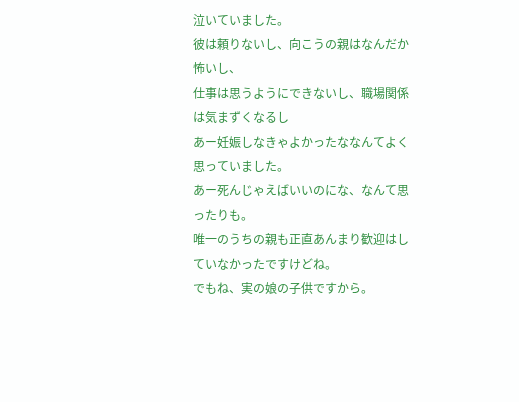泣いていました。
彼は頼りないし、向こうの親はなんだか怖いし、
仕事は思うようにできないし、職場関係は気まずくなるし
あー妊娠しなきゃよかったななんてよく思っていました。
あー死んじゃえばいいのにな、なんて思ったりも。
唯一のうちの親も正直あんまり歓迎はしていなかったですけどね。
でもね、実の娘の子供ですから。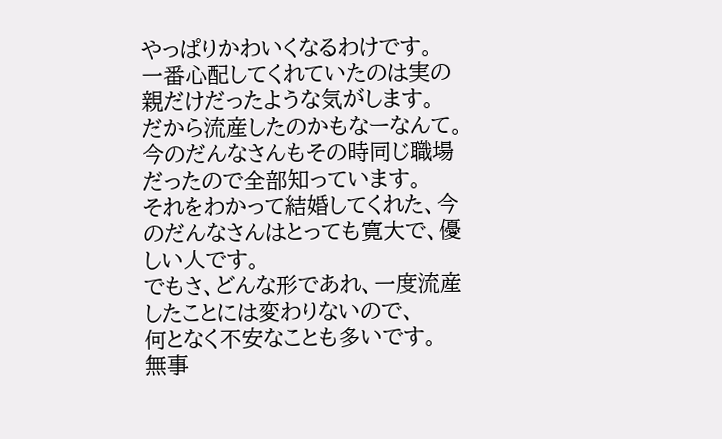やっぱりかわいくなるわけです。
一番心配してくれていたのは実の親だけだったような気がします。
だから流産したのかもなーなんて。
今のだんなさんもその時同じ職場だったので全部知っています。
それをわかって結婚してくれた、今のだんなさんはとっても寛大で、優しい人です。
でもさ、どんな形であれ、一度流産したことには変わりないので、
何となく不安なことも多いです。
無事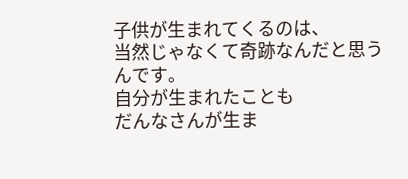子供が生まれてくるのは、
当然じゃなくて奇跡なんだと思うんです。
自分が生まれたことも
だんなさんが生ま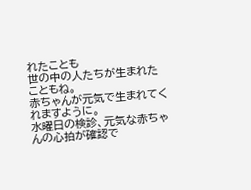れたことも
世の中の人たちが生まれたこともね。
赤ちゃんが元気で生まれてくれますように。
水曜日の検診、元気な赤ちゃんの心拍が確認で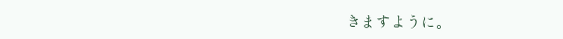きますように。